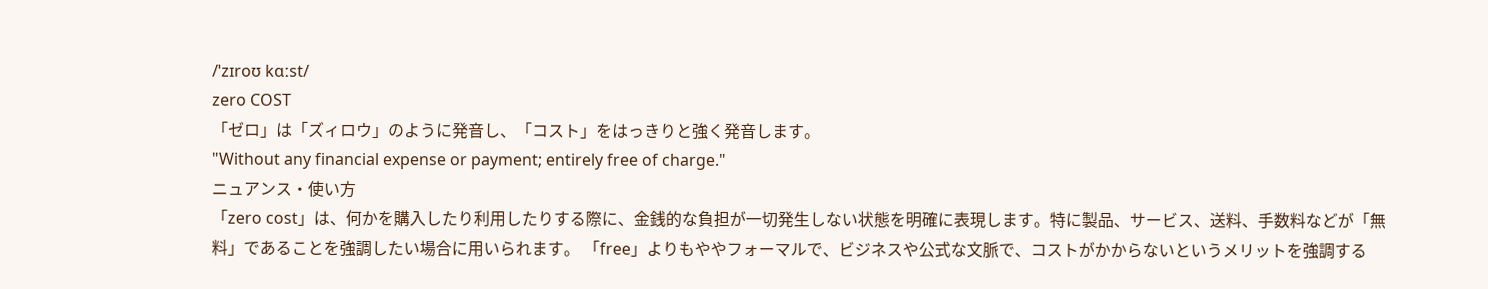/ˈzɪroʊ kɑːst/
zero COST
「ゼロ」は「ズィロウ」のように発音し、「コスト」をはっきりと強く発音します。
"Without any financial expense or payment; entirely free of charge."
ニュアンス・使い方
「zero cost」は、何かを購入したり利用したりする際に、金銭的な負担が一切発生しない状態を明確に表現します。特に製品、サービス、送料、手数料などが「無料」であることを強調したい場合に用いられます。 「free」よりもややフォーマルで、ビジネスや公式な文脈で、コストがかからないというメリットを強調する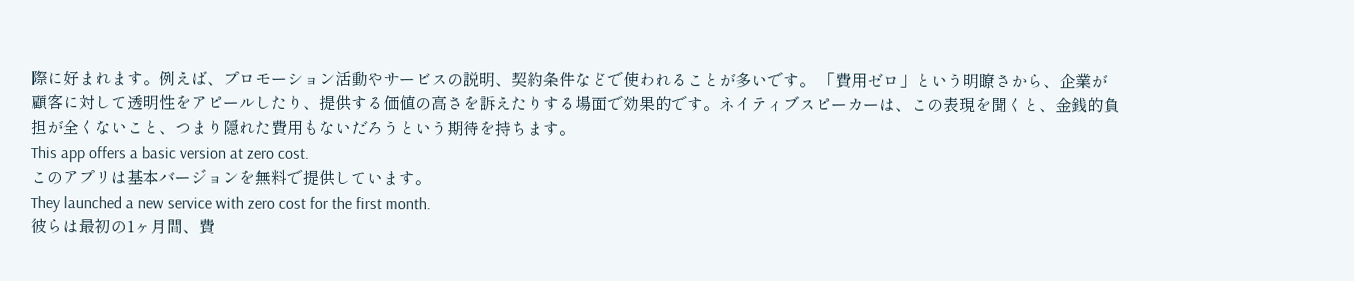際に好まれます。例えば、プロモーション活動やサービスの説明、契約条件などで使われることが多いです。 「費用ゼロ」という明瞭さから、企業が顧客に対して透明性をアピールしたり、提供する価値の高さを訴えたりする場面で効果的です。ネイティブスピーカーは、この表現を聞くと、金銭的負担が全くないこと、つまり隠れた費用もないだろうという期待を持ちます。
This app offers a basic version at zero cost.
このアプリは基本バージョンを無料で提供しています。
They launched a new service with zero cost for the first month.
彼らは最初の1ヶ月間、費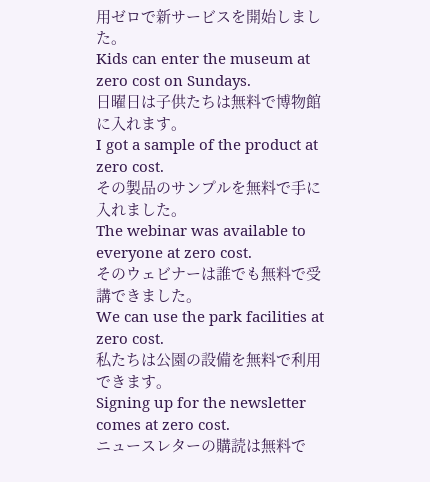用ゼロで新サービスを開始しました。
Kids can enter the museum at zero cost on Sundays.
日曜日は子供たちは無料で博物館に入れます。
I got a sample of the product at zero cost.
その製品のサンプルを無料で手に入れました。
The webinar was available to everyone at zero cost.
そのウェビナーは誰でも無料で受講できました。
We can use the park facilities at zero cost.
私たちは公園の設備を無料で利用できます。
Signing up for the newsletter comes at zero cost.
ニュースレターの購読は無料で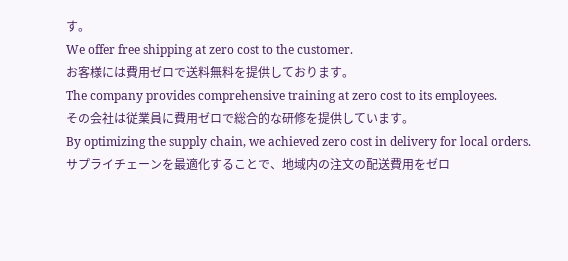す。
We offer free shipping at zero cost to the customer.
お客様には費用ゼロで送料無料を提供しております。
The company provides comprehensive training at zero cost to its employees.
その会社は従業員に費用ゼロで総合的な研修を提供しています。
By optimizing the supply chain, we achieved zero cost in delivery for local orders.
サプライチェーンを最適化することで、地域内の注文の配送費用をゼロ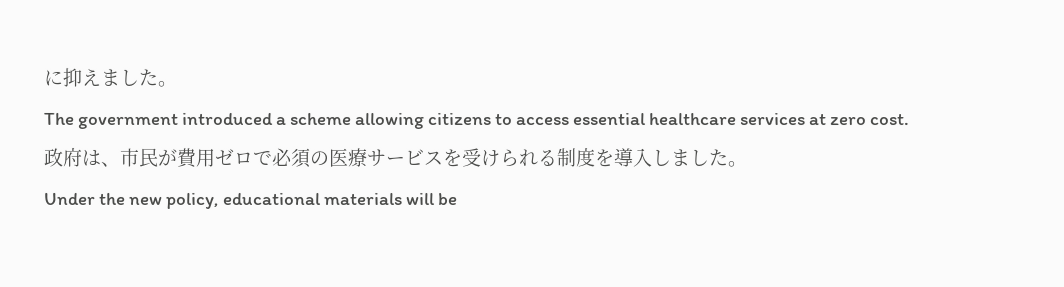に抑えました。
The government introduced a scheme allowing citizens to access essential healthcare services at zero cost.
政府は、市民が費用ゼロで必須の医療サービスを受けられる制度を導入しました。
Under the new policy, educational materials will be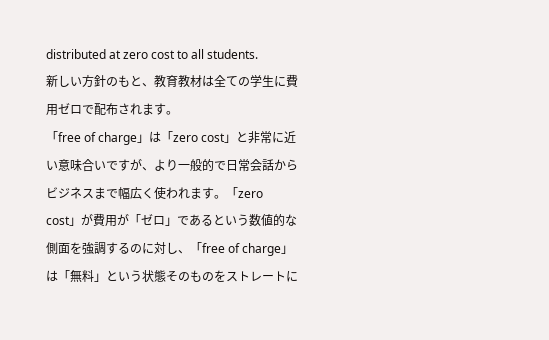distributed at zero cost to all students.
新しい方針のもと、教育教材は全ての学生に費用ゼロで配布されます。
「free of charge」は「zero cost」と非常に近い意味合いですが、より一般的で日常会話からビジネスまで幅広く使われます。「zero cost」が費用が「ゼロ」であるという数値的な側面を強調するのに対し、「free of charge」は「無料」という状態そのものをストレートに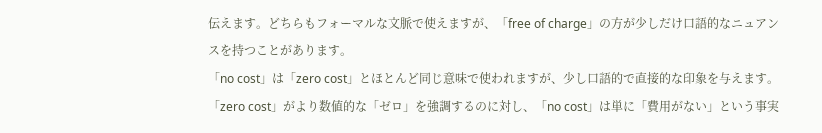伝えます。どちらもフォーマルな文脈で使えますが、「free of charge」の方が少しだけ口語的なニュアンスを持つことがあります。
「no cost」は「zero cost」とほとんど同じ意味で使われますが、少し口語的で直接的な印象を与えます。「zero cost」がより数値的な「ゼロ」を強調するのに対し、「no cost」は単に「費用がない」という事実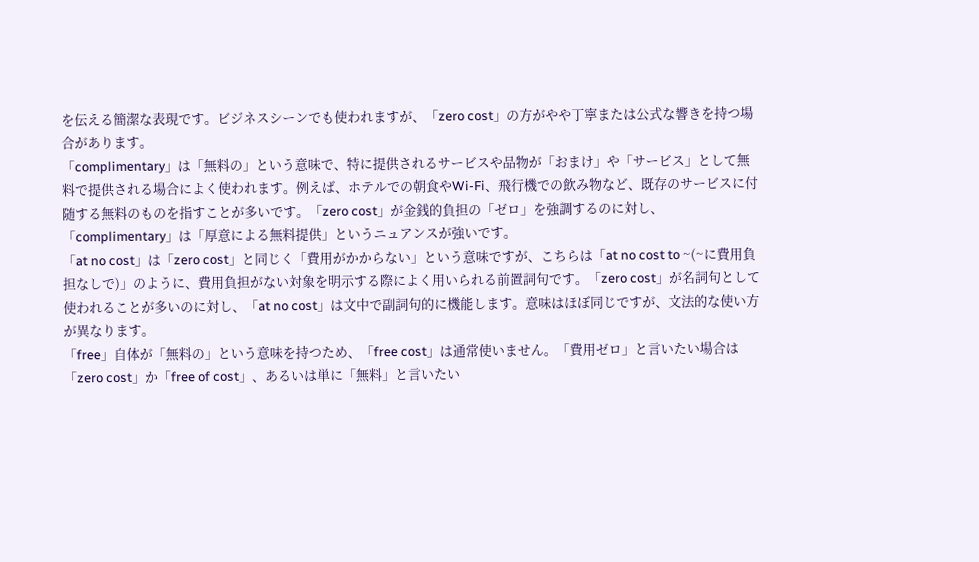を伝える簡潔な表現です。ビジネスシーンでも使われますが、「zero cost」の方がやや丁寧または公式な響きを持つ場合があります。
「complimentary」は「無料の」という意味で、特に提供されるサービスや品物が「おまけ」や「サービス」として無料で提供される場合によく使われます。例えば、ホテルでの朝食やWi-Fi、飛行機での飲み物など、既存のサービスに付随する無料のものを指すことが多いです。「zero cost」が金銭的負担の「ゼロ」を強調するのに対し、「complimentary」は「厚意による無料提供」というニュアンスが強いです。
「at no cost」は「zero cost」と同じく「費用がかからない」という意味ですが、こちらは「at no cost to ~(~に費用負担なしで)」のように、費用負担がない対象を明示する際によく用いられる前置詞句です。「zero cost」が名詞句として使われることが多いのに対し、「at no cost」は文中で副詞句的に機能します。意味はほぼ同じですが、文法的な使い方が異なります。
「free」自体が「無料の」という意味を持つため、「free cost」は通常使いません。「費用ゼロ」と言いたい場合は「zero cost」か「free of cost」、あるいは単に「無料」と言いたい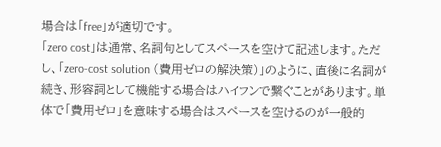場合は「free」が適切です。
「zero cost」は通常、名詞句としてスペースを空けて記述します。ただし、「zero-cost solution (費用ゼロの解決策)」のように、直後に名詞が続き、形容詞として機能する場合はハイフンで繋ぐことがあります。単体で「費用ゼロ」を意味する場合はスペースを空けるのが一般的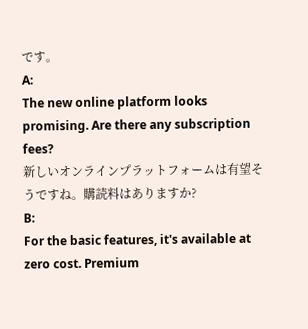です。
A:
The new online platform looks promising. Are there any subscription fees?
新しいオンラインプラットフォームは有望そうですね。購読料はありますか?
B:
For the basic features, it's available at zero cost. Premium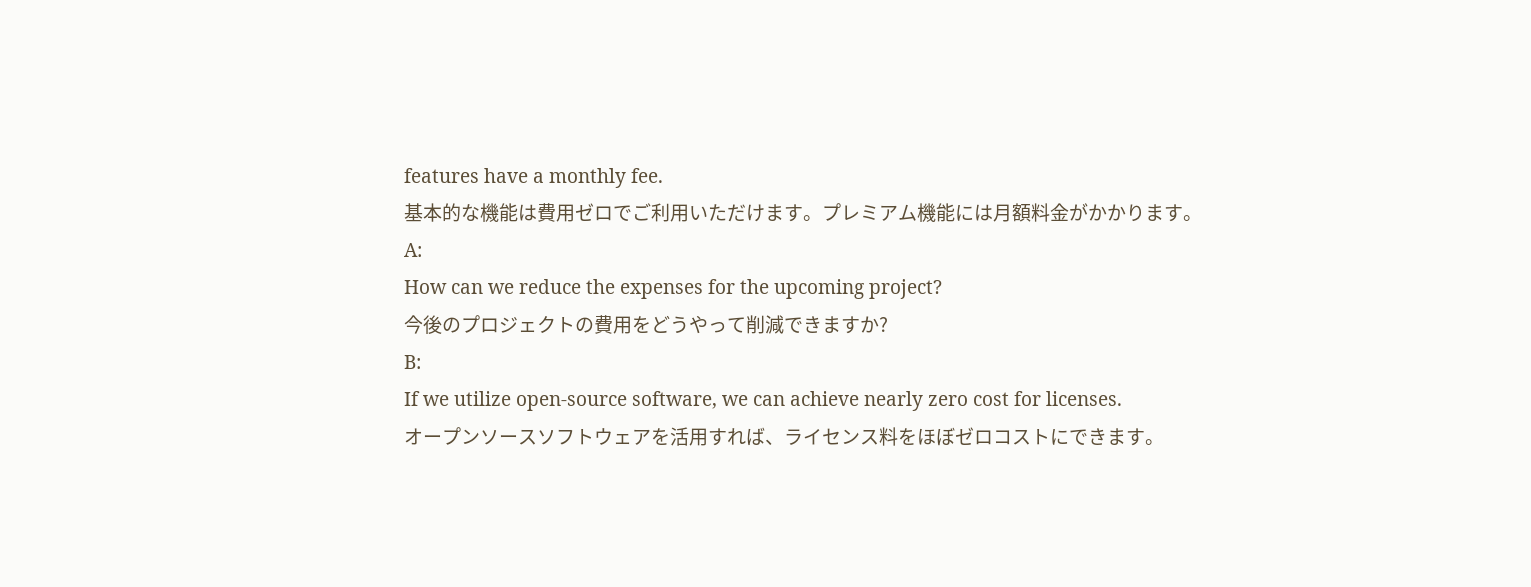features have a monthly fee.
基本的な機能は費用ゼロでご利用いただけます。プレミアム機能には月額料金がかかります。
A:
How can we reduce the expenses for the upcoming project?
今後のプロジェクトの費用をどうやって削減できますか?
B:
If we utilize open-source software, we can achieve nearly zero cost for licenses.
オープンソースソフトウェアを活用すれば、ライセンス料をほぼゼロコストにできます。